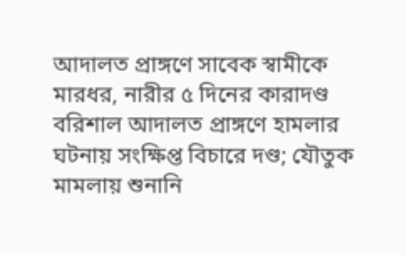আদালত প্রাঙ্গণে সাবেক স্বামীকে মারধর, নারীর ৫ দিনের কারাদণ্ড
বরিশাল আদালত প্রাঙ্গণে হামলার ঘটনায় সংক্ষিপ্ত বিচারে দণ্ড; যৌতুক মামলায় শুনানি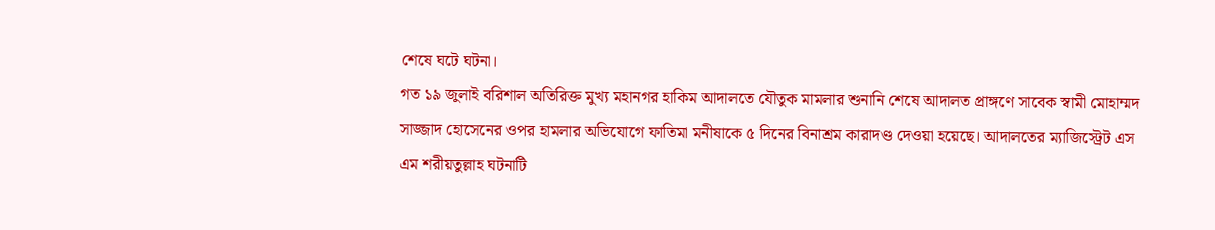শেষে ঘটে ঘটনা।
গত ১৯ জুলাই বরিশাল অতিরিক্ত মুখ্য মহানগর হাকিম আদালতে যৌতুক মামলার শুনানি শেষে আদালত প্রাঙ্গণে সাবেক স্বামী মোহাম্মদ সাজ্জাদ হোসেনের ওপর হামলার অভিযোগে ফাতিমা মনীষাকে ৫ দিনের বিনাশ্রম কারাদণ্ড দেওয়া হয়েছে। আদালতের ম্যাজিস্ট্রেট এস এম শরীয়তুল্লাহ ঘটনাটি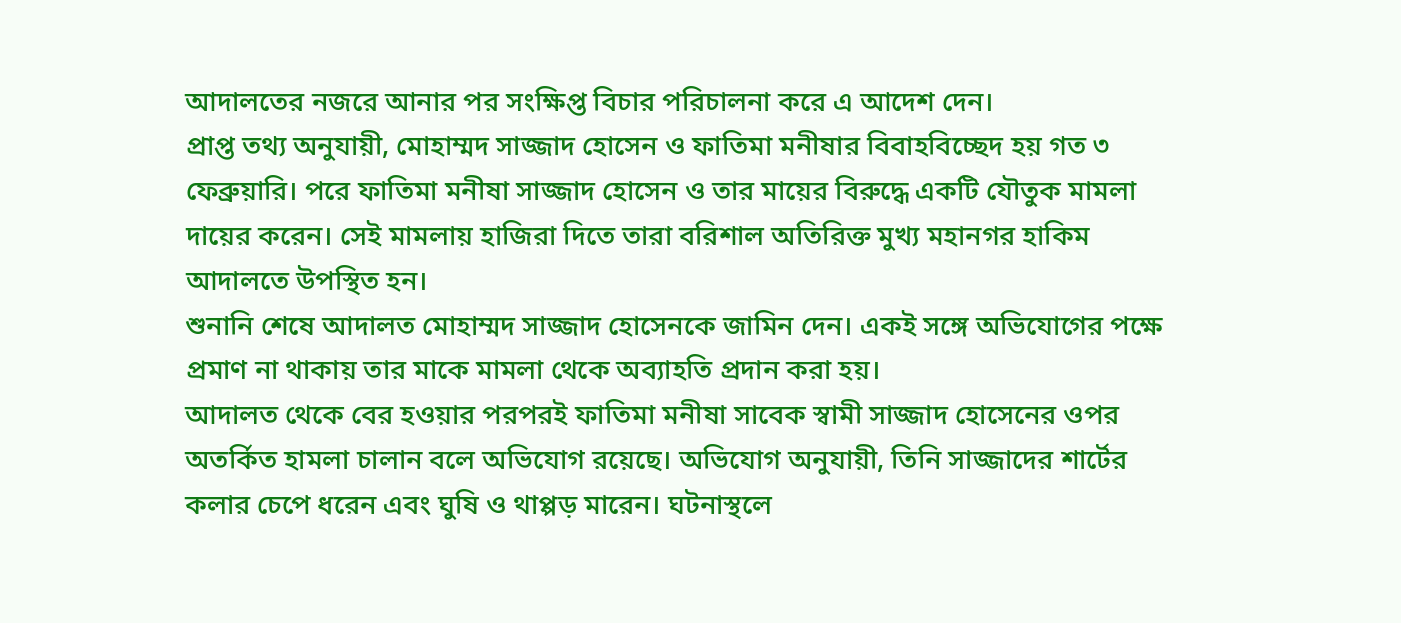আদালতের নজরে আনার পর সংক্ষিপ্ত বিচার পরিচালনা করে এ আদেশ দেন।
প্রাপ্ত তথ্য অনুযায়ী, মোহাম্মদ সাজ্জাদ হোসেন ও ফাতিমা মনীষার বিবাহবিচ্ছেদ হয় গত ৩ ফেব্রুয়ারি। পরে ফাতিমা মনীষা সাজ্জাদ হোসেন ও তার মায়ের বিরুদ্ধে একটি যৌতুক মামলা দায়ের করেন। সেই মামলায় হাজিরা দিতে তারা বরিশাল অতিরিক্ত মুখ্য মহানগর হাকিম আদালতে উপস্থিত হন।
শুনানি শেষে আদালত মোহাম্মদ সাজ্জাদ হোসেনকে জামিন দেন। একই সঙ্গে অভিযোগের পক্ষে প্রমাণ না থাকায় তার মাকে মামলা থেকে অব্যাহতি প্রদান করা হয়।
আদালত থেকে বের হওয়ার পরপরই ফাতিমা মনীষা সাবেক স্বামী সাজ্জাদ হোসেনের ওপর অতর্কিত হামলা চালান বলে অভিযোগ রয়েছে। অভিযোগ অনুযায়ী, তিনি সাজ্জাদের শার্টের কলার চেপে ধরেন এবং ঘুষি ও থাপ্পড় মারেন। ঘটনাস্থলে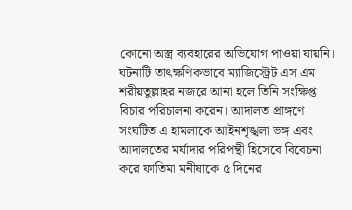কোনো অস্ত্র ব্যবহারের অভিযোগ পাওয়া যায়নি।
ঘটনাটি তাৎক্ষণিকভাবে ম্যাজিস্ট্রেট এস এম শরীয়তুল্লাহর নজরে আনা হলে তিনি সংক্ষিপ্ত বিচার পরিচালনা করেন। আদালত প্রাঙ্গণে সংঘটিত এ হামলাকে আইনশৃঙ্খলা ভঙ্গ এবং আদালতের মর্যাদার পরিপন্থী হিসেবে বিবেচনা করে ফাতিমা মনীষাকে ৫ দিনের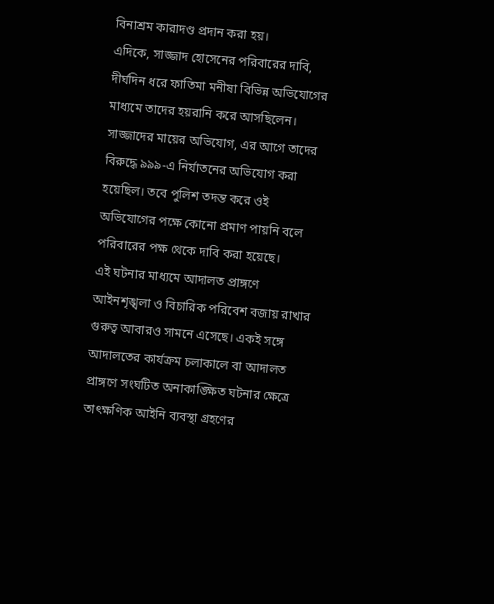বিনাশ্রম কারাদণ্ড প্রদান করা হয়।
এদিকে, সাজ্জাদ হোসেনের পরিবারের দাবি, দীর্ঘদিন ধরে ফাতিমা মনীষা বিভিন্ন অভিযোগের মাধ্যমে তাদের হয়রানি করে আসছিলেন। সাজ্জাদের মায়ের অভিযোগ, এর আগে তাদের বিরুদ্ধে ৯৯৯-এ নির্যাতনের অভিযোগ করা হয়েছিল। তবে পুলিশ তদন্ত করে ওই অভিযোগের পক্ষে কোনো প্রমাণ পায়নি বলে পরিবারের পক্ষ থেকে দাবি করা হয়েছে।
এই ঘটনার মাধ্যমে আদালত প্রাঙ্গণে আইনশৃঙ্খলা ও বিচারিক পরিবেশ বজায় রাখার গুরুত্ব আবারও সামনে এসেছে। একই সঙ্গে আদালতের কার্যক্রম চলাকালে বা আদালত প্রাঙ্গণে সংঘটিত অনাকাঙ্ক্ষিত ঘটনার ক্ষেত্রে তাৎক্ষণিক আইনি ব্যবস্থা গ্রহণের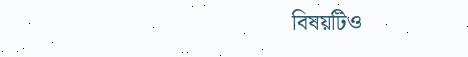বিষয়টিও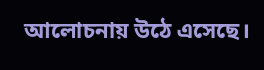আলোচনায় উঠে এসেছে।